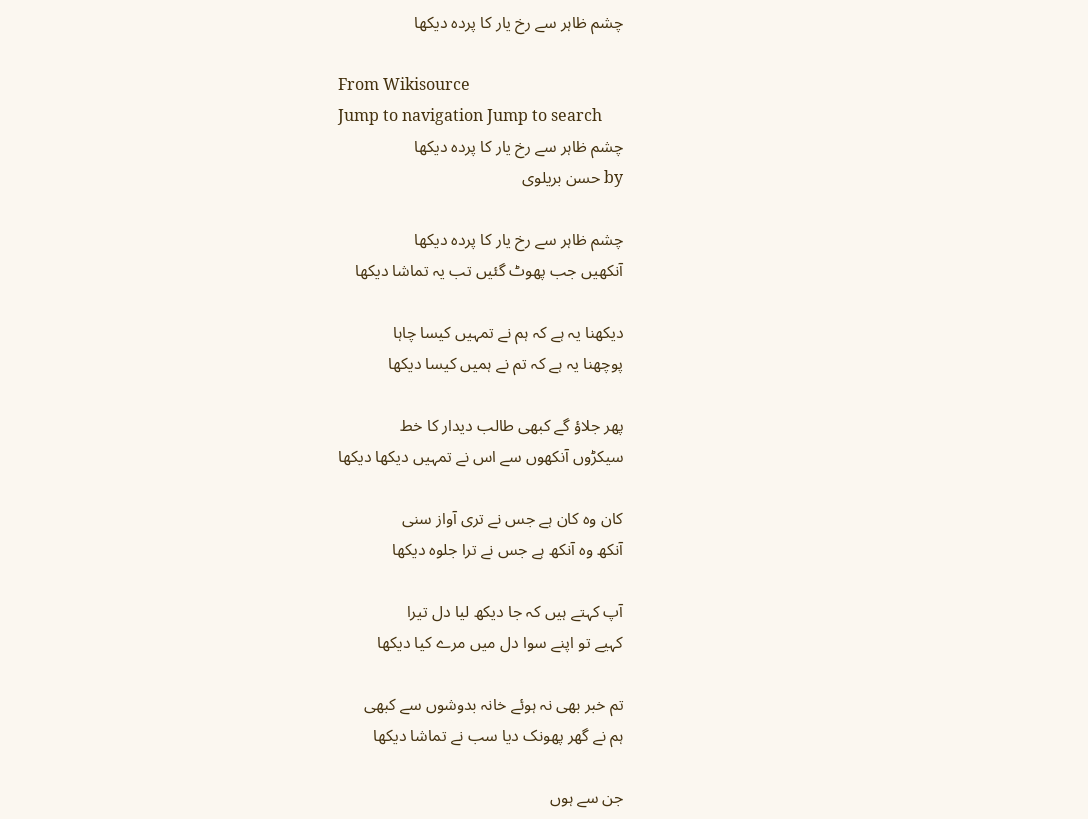چشم ظاہر سے رخ یار کا پردہ دیکھا

From Wikisource
Jump to navigation Jump to search
چشم ظاہر سے رخ یار کا پردہ دیکھا
by حسن بریلوی

چشم ظاہر سے رخ یار کا پردہ دیکھا
آنکھیں جب پھوٹ گئیں تب یہ تماشا دیکھا

دیکھنا یہ ہے کہ ہم نے تمہیں کیسا چاہا
پوچھنا یہ ہے کہ تم نے ہمیں کیسا دیکھا

پھر جلاؤ گے کبھی طالب دیدار کا خط
سیکڑوں آنکھوں سے اس نے تمہیں دیکھا دیکھا

کان وہ کان ہے جس نے تری آواز سنی
آنکھ وہ آنکھ ہے جس نے ترا جلوہ دیکھا

آپ کہتے ہیں کہ جا دیکھ لیا دل تیرا
کہیے تو اپنے سوا دل میں مرے کیا دیکھا

تم خبر بھی نہ ہوئے خانہ بدوشوں سے کبھی
ہم نے گھر پھونک دیا سب نے تماشا دیکھا

جن سے ہوں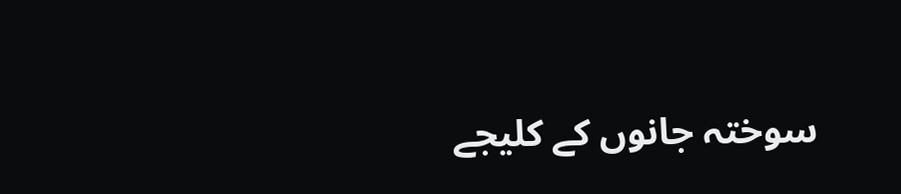سوختہ جانوں کے کلیجے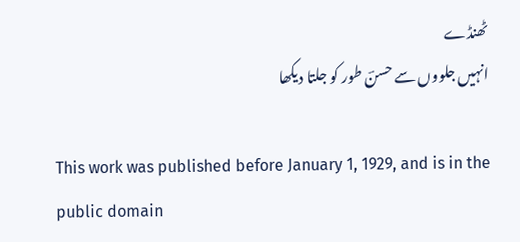ٹھنڈے
انہیں جلووں سے حسنؔ طور کو جلتا دیکھا

This work was published before January 1, 1929, and is in the public domain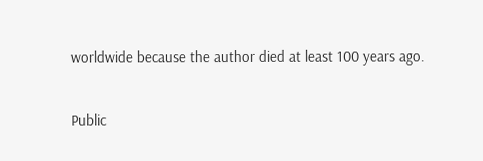worldwide because the author died at least 100 years ago.

Public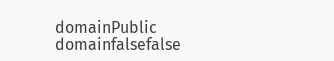domainPublic domainfalsefalse